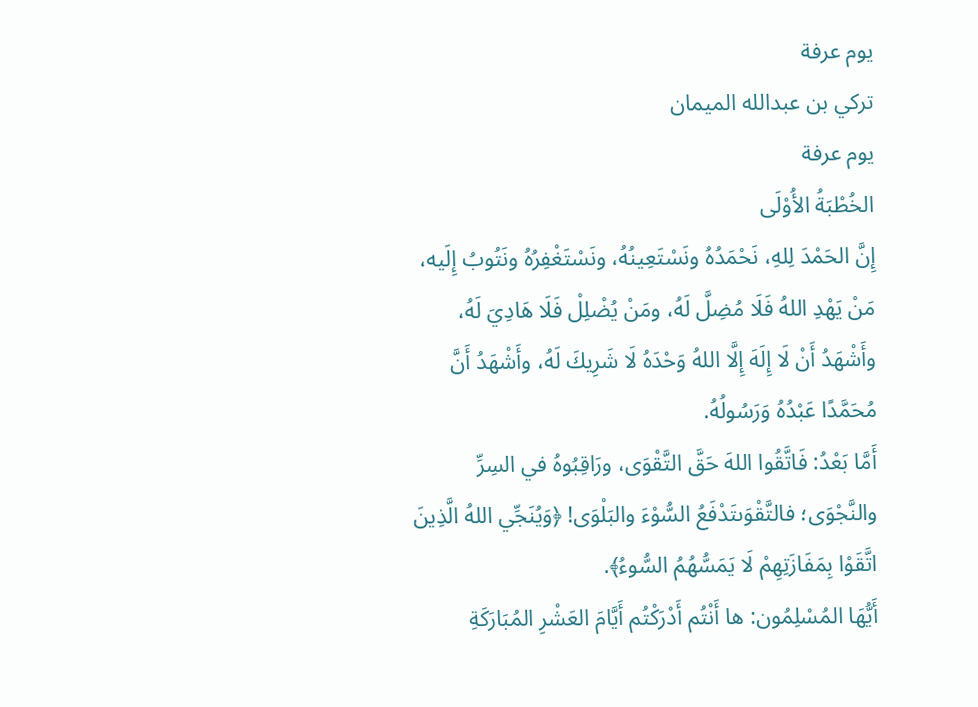يوم عرفة
تركي بن عبدالله الميمان
يوم عرفة
الخُطْبَةُ الأُوْلَى
إِنَّ الحَمْدَ لِلهِ، نَحْمَدُهُ ونَسْتَعِينُهُ، ونَسْتَغْفِرُهُ ونَتُوبُ إِلَيه، مَنْ يَهْدِ اللهُ فَلَا مُضِلَّ لَهُ، ومَنْ يُضْلِلْ فَلَا هَادِيَ لَهُ، وأَشْهَدُ أَنْ لَا إِلَهَ إِلَّا اللهُ وَحْدَهُ لَا شَرِيكَ لَهُ، وأَشْهَدُ أَنَّ مُحَمَّدًا عَبْدُهُ وَرَسُولُهُ.
أَمَّا بَعْدُ: فَاتَّقُوا اللهَ حَقَّ التَّقْوَى، ورَاقِبُوهُ في السِرِّ والنَّجْوَى؛ فالتَّقْوَىتَدْفَعُ السُّوْءَ والبَلْوَى! ﴿وَيُنَجِّي اللهُ الَّذِينَ اتَّقَوْا بِمَفَازَتِهِمْ لَا يَمَسُّهُمُ السُّوءُ﴾.
أَيُّهَا المُسْلِمُون: ها أَنْتُم أَدْرَكْتُم أَيَّامَ العَشْرِ المُبَارَكَةِ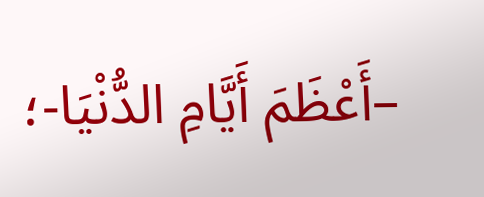–أَعْظَمَ أَيَّامِ الدُّنْيَا-؛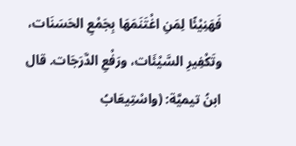فَهَنِيْئًا لِمَنِ اغْتَنَمَهَا بِجَمْعِ الحَسَنَات، وتَكْفِيرِ السَّيْئَات، ورَفْعِ الدَّرَجَات. قال ابنُ تيميَّة: (واسْتِيعَابُ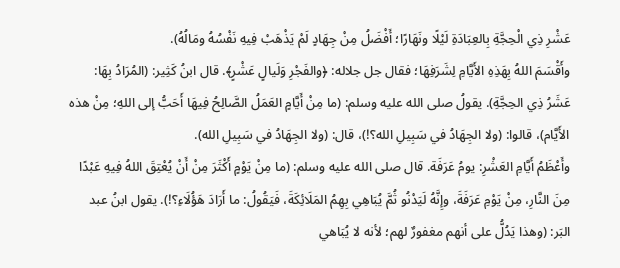عَشْرِ ذِي الْحِجَّةِ بِالعِبَادَةِ لَيْلًا ونَهَارًا؛ أَفْضَلُ مِنْ جِهَادٍ لَمْ يَذْهَبْ فِيهِ نَفْسُهُ ومَالُهُ).
وأَقْسَمَ اللهُ بِهَذِهِ الأَيَّامِ لِشَرَفِهَا؛ فقال جل جلاله: ﴿والفَجْرِ وَلَيالٍ عَشْرٍ﴾. قال ابنُ كَثِير: (المُرَادُ بِهَا: عَشَرُ ذِي الحِجَّةِ). يقولُ صلى الله عليه وسلم: (ما مِنْ أَيَّامٍ العَمَلُ الصَّالِحُ فِيهَا أَحَبُّ إلى اللهِ؛ مِنْ هذه الأَيَّام)، قالوا: (ولا الجِهَادُ في سَبِيلِ الله؟!)، قال: (ولا الجِهَادُ في سَبِيلِ الله).
وأَعْظَمُ أَيَّامِ العَشْرِ: يومُ عَرَفَة. قال صلى الله عليه وسلم: (ما مِنْ يَوْمٍ أَكْثَرَ مِنْ أَنْ يُعْتِقَ اللهُ فِيهِ عَبْدًا مِنَ النَّارِ، مِنْ يَوْمِ عَرَفَةَ، وإِنَّهُ لَيَدْنُو ثُمَّ يُبَاهِي بِهِمُ المَلَائِكَةَ، فَيَقُولُ: ما أَرَادَ هَؤُلَاءِ؟!). يقول ابنُ عبد البَر: (وهذا يَدُلُّ على أنهم مغفورٌ لهم؛ لأنه لا يُبَاهي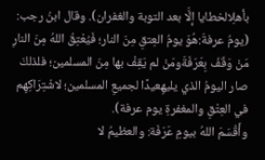بأهلِالخطايا إلَّا بعد التوبة والغفران). وقال ابنُ رجب: (يومُ عرفةَ:هُوَ يومُ العِتقِ مِنَ النار؛ فَيُعْتِقُ اللهُ مِنَ النارِ مَنْ وَقَفَ بِعَرَفَةَومَنْ لم يَقِفْ بها مِنَ المسلمين؛ فلذلكَ صار اليومُ الذي يليهِعيدًا لجميعِ المسلمين؛ لاشْتِرَاكِهِم في العِتْقِ والمغفرةِ يوم عرفة).
وأَقْسَمَ اللهُ بيومِ عَرَفَة: والعظيمُ لا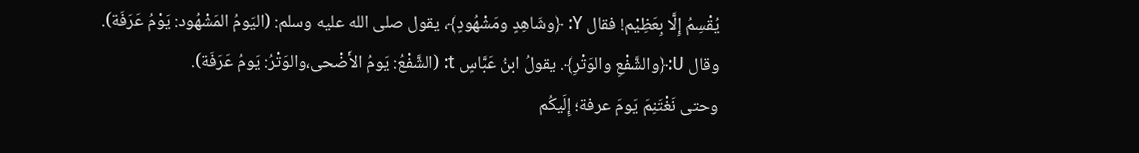يُقْسِمُ إِلَّا بِعَظِيْم! فقال Y: ﴿وشَاهِدٍ ومَشْهُودٍ﴾، يقول صلى الله عليه وسلم: (اليَومُ المَشْهُود: يَوْمُ عَرَفَة). وقال U:﴿والشَّفْعِ والوَتْرِ﴾. يقولُ ابنُ عَبَّاسٍ t: (الشَّفْعُ: يَومُ الأَضْحى،والوَتْرُ: يَومُ عَرَفَة).
وحتى نَغْتَنِمَ يَومَ عرفة؛ إِلَيكُم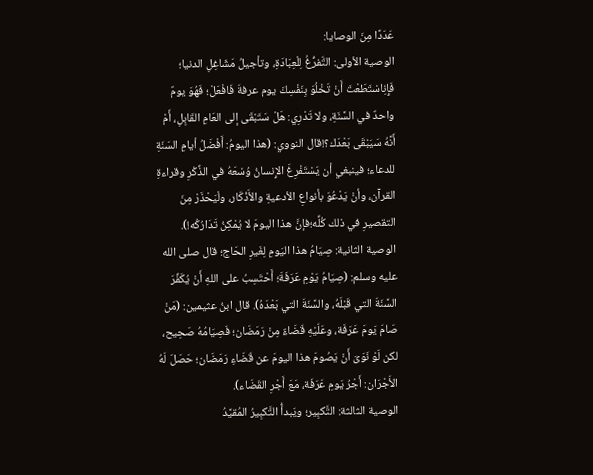عَدَدًا مِنَ الوصايا:
الوصية الأولى: التَّفرُّغُ لِلْعِبَادَةِ، وتأجيلُ مَشَاغِلِ الدنيا؛ فَإِنِاسْتَطَعْتَ أَنْ تَخْلُوَ بِنَفْسِكَ يوم عرفةَ فَافْعَلْ؛ فَهُوَ يومٌ واحدٌ في السَّنَةِ، ولا تَدْرِي: هَلْ سَتَبْقَى إلى العَامِ القَابِلِ، أَمْ أَنَّهُ سَيَبْقَى بَعْدَك؟!قال النووي: (هذا اليومُ: أَفْضَلُ أيامِ السَنَةِ للدعاء؛ فينبغي أن يَسْتَفْرِغَ الإِنسانُ وُسْعَهُ في الذِّكْرِ وقراءةِ القرآن، وأنْ يَدْعُوَ بأنواعِ الأدعيةِ والأَذْكَار، ولْيَحْذَرْ مِنَ التقصيرِ في ذلك كُلِّه؛فإنَّ هذا اليومَ لا يُمْكِنُ تَدَارُكُه!).
الوصية الثانية: صِيَامُ هذا اليَومِ لِغَيرِ الحَاج؛ قال صلى الله عليه وسلم: (صِيَامُ يَوْمِ عَرَفَةَ؛ أَحْتَسِبُ على اللهِ أَنْ يُكَفِّرَ السَّنَةَ التي قَبْلَهُ، والسَّنَةَ التي بَعْدَهُ). قال ابنُ عثيمين: (مَنْ صَامَ يَومَ عَرَفَة، وعَلَيْهِ قَضَاءٌ مِنْ رَمَضَان؛ فَصِيَامُهُ صَحِيح، لكن لَوْ نَوَىَ أَنْ يَصُومَ هذا اليومَ عن قَضَاءِ رَمَضَان؛ حَصَلَ لَهُ الأَجْرَان: أَجْرُ يَومِ عَرَفَة، مَعَ أَجْرِ القَضَاء).
الوصية الثالثة: التَّكبِير؛ ويَبدأُ التَّكبِيرُ المُقيَّدُ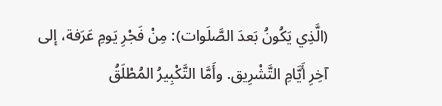(الَّذِي يَكُونُ بَعدَ الصَّلَوات): مِنْ فَجْرِ يَومِ عَرَفة، إلى آخِرِ أَيَّامِ التَّشْرِيق. وأَمَّا التَّكْبِيرُ المُطْلَقُ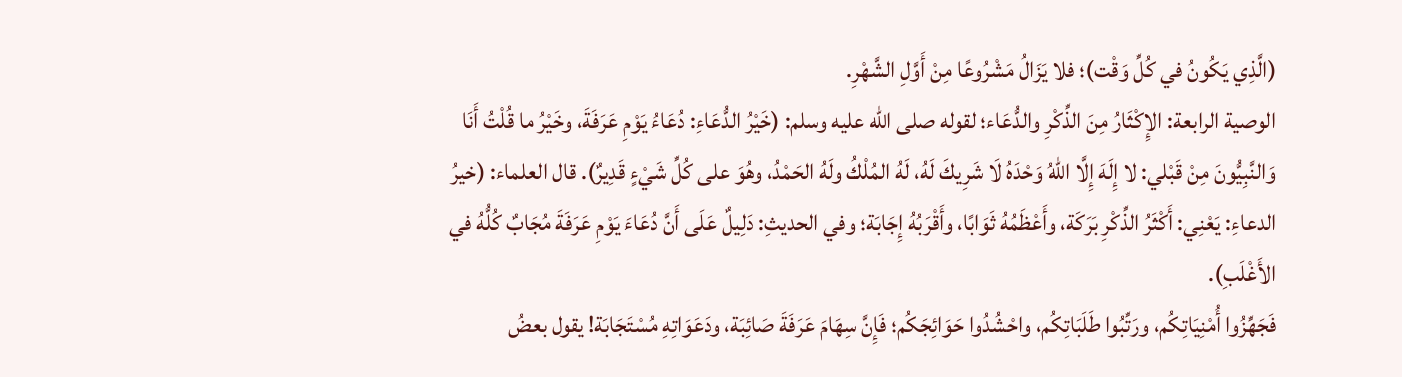(الَّذِي يَكُونُ في كُلِّ وَقْت)؛ فلا يَزَالُ مَشْرُوعًا مِنْ أَوَّلِ الشَّهْرِ.
الوصية الرابعة: الإِكْثَارُ مِنَ الذِّكْرِ والدُّعَاء؛ لقوله صلى الله عليه وسلم: (خَيْرُ الدُّعَاءِ: دُعَاءُ يَوْمِ عَرَفَةَ، وخَيْرُ ما قُلْتُ أَنَا وَالنَّبِيُّونَ مِنْ قَبْلي: لا إِلَهَ إِلَّا اللهُ وَحْدَهُ لَا شَرِيكَ لَهُ، لَهُ المُلْكُ ولَهُ الحَمْدُ، وهُوَ على كُلِّ شَيْءٍ قَدِيرٌ). قال العلماء: (خيرُ الدعاءِ: يَعْنِي: أَكْثَرُ الذِّكْرِ بَرَكَة، وأَعْظَمُهُ ثَوَابًا، وأَقْرَبُهُ إِجَابَة؛ وفي الحديثِ: دَلِيلٌ عَلَى أَنَّ دُعَاءَ يَوْمِ عَرَفَةَ مُجَابٌ كُلُّهُ في الأَغْلَبِ).
فَجَهِّزُوا أُمْنِيَاتِكُم، ورَتِّبُوا طَلَبَاتِكُم، واحْشُدُوا حَوَائِجَكُم؛ فَإِنَّ سِهَامَ عَرَفَةَ صَائِبَة، ودَعَوَاتِهِ مُسْتَجَابَة! يقول بعضُ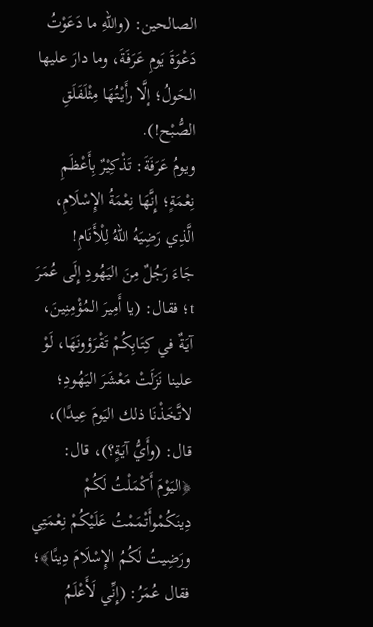الصالحين: (واللهِ ما دَعَوْتُ دَعْوَةَ يَومِ عَرَفَةَ، وما دارَ عليها الحَولُ؛ إلَّا رأَيْتُهَا مِثْلَفَلَقِ الصُّبْح!).
ويومُ عَرَفَةَ: تَذْكِيْرٌ بِأَعْظَمِ نِعْمَةٍ؛ إِنَّهَا نِعْمَةُ الإِسْلَامِ، الَّذِي رَضِيَهُ اللهُ لِلْأَنَامِ!
جَاءَ رَجُلٌ مِنَ اليَهُودِ إِلَى عُمَرَ t؛ فقال: (يا أَمِيرَ المُؤْمِنِينَ، آيَةٌ في كِتَابِكُمْ تَقْرَؤونَهَا، لَوْ علينا نَزَلَتْ مَعْشَرَ اليَهُودِ؛ لاتَّخَذْنَا ذلك اليَومَ عِيدًا)، قال: (وأَيُّ آيَةٍ؟)، قال: ﴿اليَوْمَ أَكْمَلْتُ لَكُمْ دِينَكُمْوأَتْمَمْتُ عَلَيْكُمْ نِعْمَتِي ورَضِيتُ لَكُمُ الإِسْلَامَ دِينًا﴾؛ فقال عُمَرُ: (إِنِّي لَأَعْلَمُ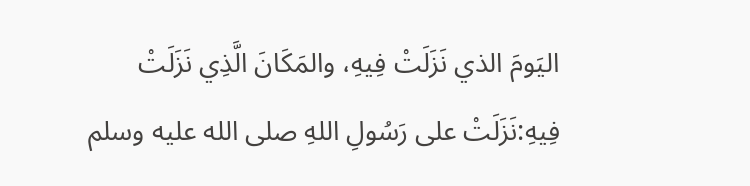اليَومَ الذي نَزَلَتْ فِيهِ، والمَكَانَ الَّذِي نَزَلَتْ فِيهِ:نَزَلَتْ على رَسُولِ اللهِ صلى الله عليه وسلم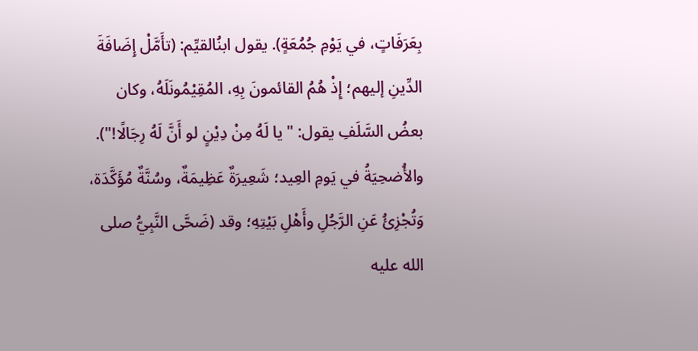بِعَرَفَاتٍ، في يَوْمِ جُمُعَةٍ). يقول ابنُالقيِّم: (تأَمَّلْ إِضَافَةَ الدِّينِ إليهم؛ إِذْ هُمُ القائمونَ بِهِ، المُقِيْمُونَلَهُ، وكان بعضُ السَّلَفِ يقول: "يا لَهُ مِنْ دِيْنٍ لو أَنَّ لَهُ رِجَالًا!").
والأُضحِيَةُ في يَومِ العِيد؛ شَعِيرَةٌ عَظِيمَةٌ، وسُنَّةٌ مُؤَكَّدَة، وَتُجْزِئُ عَنِ الرَّجُلِ وأَهْلِ بَيْتِهِ؛ وقد (ضَحَّى النَّبِيُّ صلى الله عليه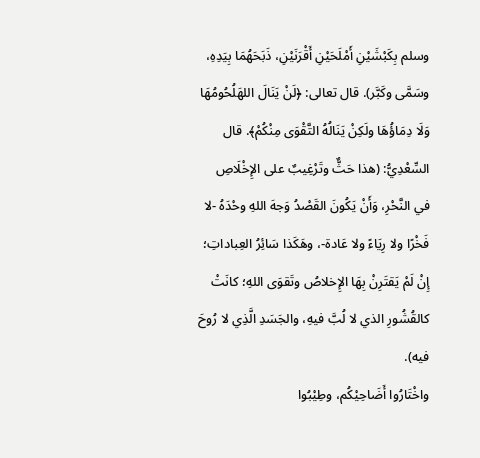وسلم بِكَبْشَيْنِ أَمْلَحَيْنِ أَقْرَنَيْنِ، ذَبَحَهُمَا بِيَدِهِ، وسَمَّى وكَبَّر). قال تعالى: ﴿لَنْ يَنَالَ اللهَلُحُومُهَا وَلَا دِمَاؤُهَا ولَكِنْ يَنَالُهُ التَّقْوَى مِنْكُمْ﴾. قال السِّعْدِيُّ: (هذا حَثٌّ وتَرْغِيبٌ على الإِخْلَاصِ في النَّحْرِ، وَأَنْ يَكُونَ القَصْدُ وَجهَ اللهِ وحْدَهُ -لا فَخْرًا ولا رِيَاءً ولا عَادة-، وهَكَذا سَائِرُ العِباداتِ؛ إِنْ لَمْ يَقتَرِنْ بِهَا الإِخلاصُ وتَقوَى اللهِ؛ كانَتْ كالقُشُورِ الذي لا لُبَّ فيهِ، والجَسَدِ الَّذِي لا رُوحَ فيه).
واخْتَارُوا أَضَاحِيْكُم، وطِيْبُوا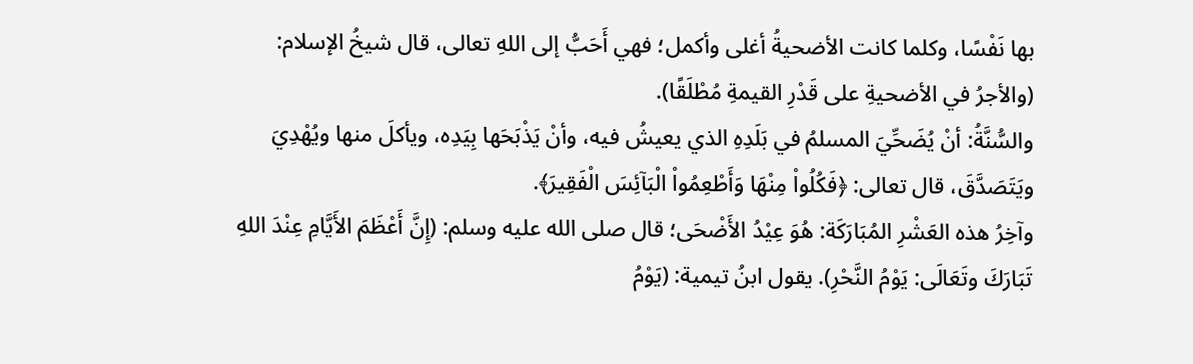بها نَفْسًا، وكلما كانت الأضحيةُ أغلى وأكمل؛ فهي أَحَبُّ إلى اللهِ تعالى، قال شيخُ الإسلام: (والأجرُ في الأضحيةِ على قَدْرِ القيمةِ مُطْلَقًا).
والسُّنَّةُ: أنْ يُضَحِّيَ المسلمُ في بَلَدِهِ الذي يعيشُ فيه، وأنْ يَذْبَحَها بِيَدِه، ويأكلَ منها ويُهْدِيَ ويَتَصَدَّقَ، قال تعالى: ﴿فَكُلُواْ مِنْهَا وَأَطْعِمُواْ الْبَآئِسَ الْفَقِيرَ﴾.
وآخِرُ هذه العَشْرِ المُبَارَكَة: هُوَ عِيْدُ الأَضْحَى؛ قال صلى الله عليه وسلم: (إِنَّ أَعْظَمَ الأَيَّامِ عِنْدَ اللهِ تَبَارَكَ وتَعَالَى: يَوْمُ النَّحْرِ). يقول ابنُ تيمية: (يَوْمُ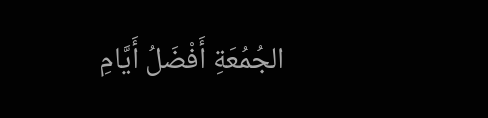الجُمُعَةِ أَفْضَلُ أَيَّامِ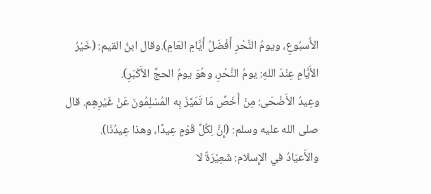الأُسبُوعِ، ويومُ النَّحْرِ أَفْضَلُ أَيَّامِ العَامِ).وقال ابنُ القيم: (خَيْرُ الأَيَّامِ عِنْدَ اللهِ: يومُ النَّحْرِ، وهُوَ يومُ الحجِّ الأَكْبَرِ).
وعِيدُ الأَضْحَى: مِنْ أَخَصِّ مَا تَمَيَّزَ بِه المُسْلِمُونَ عَنْ غَيْرِهِم. قال صلى الله عليه وسلم: (إِنَّ لِكُلِّ قَوْمٍ عِيدًا، وهذا عِيدُنَا).
والأَعيَادُ في الإِسلام: شَعِيْرَةٌ لا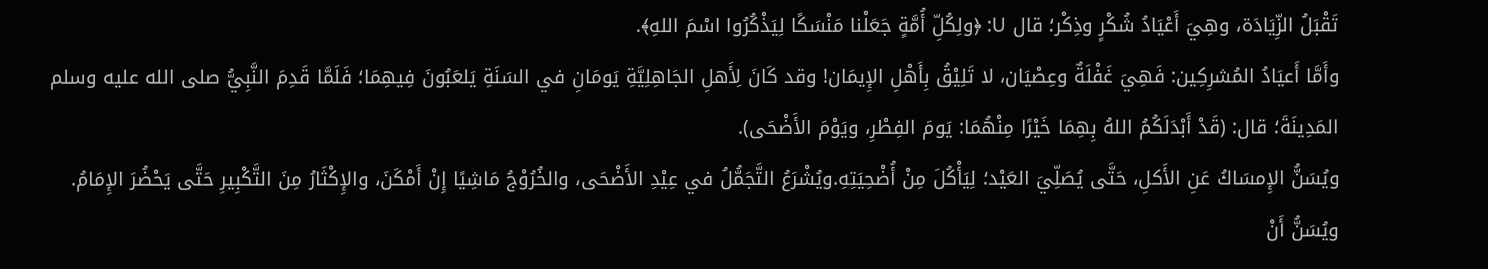تَقْبَلُ الزِّيَادَة، وهِيَ أَعْيَادُ شُكْرٍ وذِكْر؛ قال U: ﴿ولِكُلِّ أُمَّةٍ جَعَلْنا مَنْسَكًا لِيَذْكُرُوا اسْمَ اللهِ﴾.
وأَمَّا أَعيَادُ المُشرِكِين: فَهِيَ غَفْلَةٌ وعِصْيَان، لا تَلِيْقُ بِأَهْلِ الإِيمَان! وقد كَانَ لِأَهلِ الجَاهِلِيَّةِ يَومَانِ في السَنَةِ يَلعَبُونَ فِيهِمَا؛ فَلَمَّا قَدِمَ النَّبِيُّ صلى الله عليه وسلم المَدِينَةَ؛ قال: (قَدْ أَبْدَلَكُمُ اللهُ بِهِمَا خَيْرًا مِنْهُمَا: يَومَ الفِطْرِ، ويَوْمَ الأَضْحَى).
ويُسَنُّ الإِمسَاكُ عَنِ الأَكلِ، حَتَّى يُصَلِّيَ العَيْد؛ لِيَأْكُلَ مِنْ أُضْحِيَتِهِ.ويُشْرَعُ التَّجَمُّلُ في عِيْدِ الأَضْحَى، والخُرُوْجُ مَاشِيًا إِنْ أَمْكَنَ، والإِكْثَارُ مِنَ التَّكْبِيرِ حَتَّى يَحْضُرَ الإِمَامُ.
ويُسَنُّ أَنْ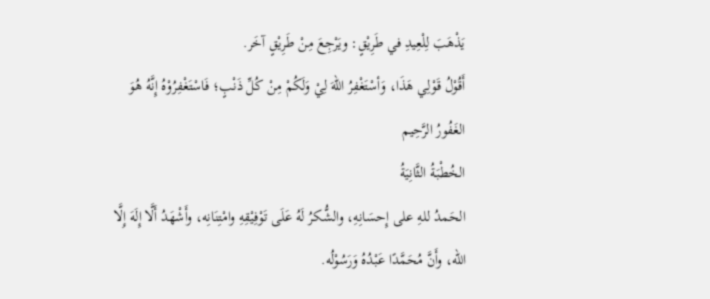يَذْهَبَ لِلْعِيدِ في طَرِيْقٍ: ويَرْجِعَ مِنْ طَرِيْقٍ آخَر.
أَقُوْلُ قَوْلِي هَذَا، وَأسْتَغْفِرُ اللهَ لِيْ وَلَكُمْ مِنْ كُلِّ ذَنْبٍ؛ فَاسْتَغْفِرُوْهُ إِنَّهُ هُوَ الغَفُورُ الرَّحِيم
الخُطْبَةُ الثَّانِيَةُ
الحَمدُ للهِ على إِحسَانِهِ، والشُّكرُ لَهُ عَلَى تَوْفِيْقِهِ وامْتِنَانِه، وأَشْهَدُ أَلَّا إِلَهَ إِلَّا الله، وأَنَّ مُحَمَّدًا عَبْدُهُ وَرَسُوْلُه.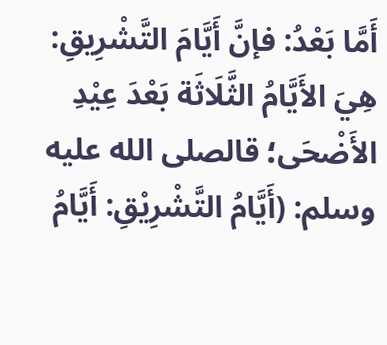أَمَّا بَعْدُ: فإنَّ أَيَّامَ التَّشْرِيقِ: هِيَ الأَيَّامُ الثَّلَاثَة بَعْدَ عِيْدِ الأَضْحَى؛ قالصلى الله عليه وسلم: (أَيَّامُ التَّشْرِيْقِ: أَيَّامُ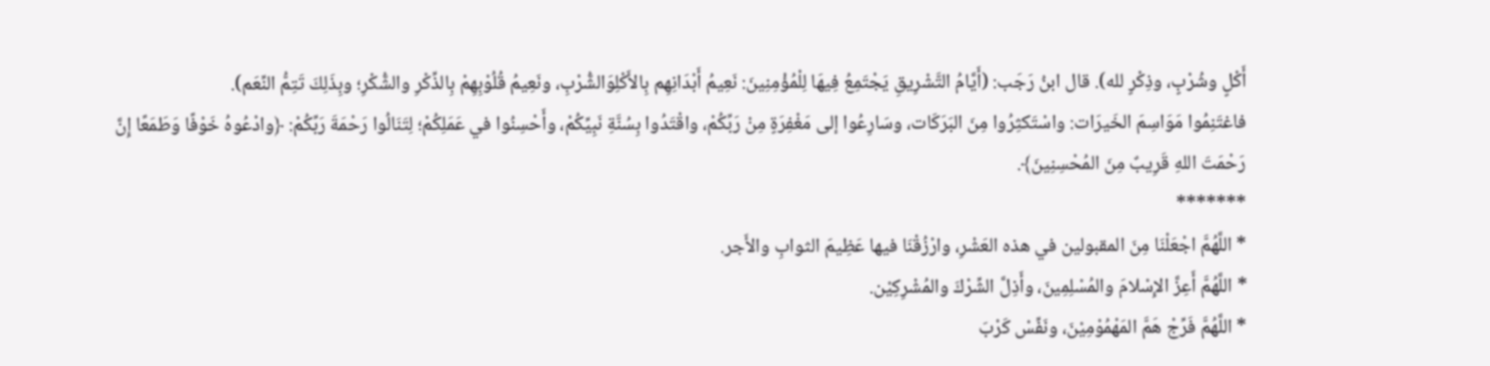أَكْلٍ وشُرْبٍ، وذِكْرٍ لله). قال ابنُ رَجَب: (أَيَّامُ التَّشْرِيقِ يَجْتَمِعُ فِيهَا لِلْمُؤْمِنِينَ: نَعِيمُ أَبْدَانِهِم بِالأَكْلِوَالشُّرْبِ، ونَعِيمُ قُلُوْبِهِمْ بِالذِّكْرِ والشُّكْرِ؛ وبِذَلِكَ تَتِمُّ النِّعَم).
فاغتَنِمُوا مَوَاسِمَ الخَيرَات: واسْتَكثِرُوا مِنَ البَرَكَات، وسَارِعُوا إلى مَغْفِرَةٍ مِنْ رَبِّكُمْ، واقْتَدُوا بِسُنَّةِ نَبِيِّكُمْ، وأَحْسِنُوا في عَمَلِكُمْ؛ لِتَنَالُوا رَحْمَةَ رَبِّكُمْ: ﴿وادْعُوهُ خَوْفًا وَطَمَعًا إِنَّ رَحْمَتَ اللهِ قَرِيبٌ مِنَ المُحْسِنِينَ﴾.
*******
* اللَّهُمَّ اجْعَلْنَا مِنَ المقبولين في هذه العَشْرِ، وارْزُقْنَا فيها عَظِيمَ الثوابِ والأَجر.
* اللَّهُمَّ أَعِزَّ الإِسْلامَ والمُسْلِمِينَ، وأَذِلَّ الشِّرْكَ والمُشْرِكِيْن.
* اللَّهُمَّ فَرِّجْ هَمَّ المَهْمُوْمِيْنَ، ونَفِّسْ كَرْبَ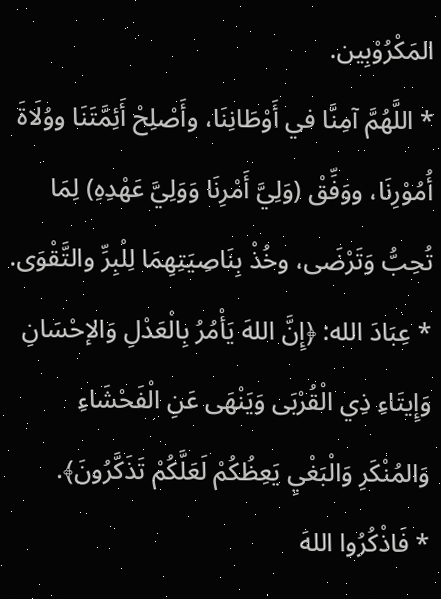المَكْرُوْبِين.
* اللَّهُمَّ آمِنَّا في أَوْطَانِنَا، وأَصْلِحْ أَئِمَّتَنَا ووُلَاةَ أُمُوْرِنَا، ووَفِّقْ (وَلِيَّ أَمْرِنَا وَوَلِيَّ عَهْدِهِ) لِمَا تُحِبُّ وَتَرْضَى، وخُذْ بِنَاصِيَتِهِمَا لِلْبِرِّ والتَّقْوَى.
* عِبَادَ الله: ﴿إِنَّ اللهَ يَأْمُرُ بِالْعَدْلِ وَالإحْسَانِ وَإِيتَاءِ ذِي الْقُرْبَى وَيَنْهَى عَنِ الْفَحْشَاءِ وَالمُنْكَرِ وَالْبَغْيِ يَعِظُكُمْ لَعَلَّكُمْ تَذَكَّرُونَ﴾.
* فَاذْكُرُوا اللهَ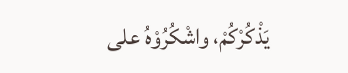يَذْكُرْكُمْ، واشْكُرُوْهُ على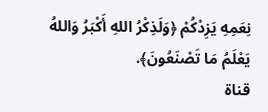نِعَمِهِ يَزِدْكُمْ ﴿وَلَذِكْرُ اللهِ أَكْبَرُ وَاللهُ يَعْلَمُ مَا تَصْنَعُونَ﴾.
قناة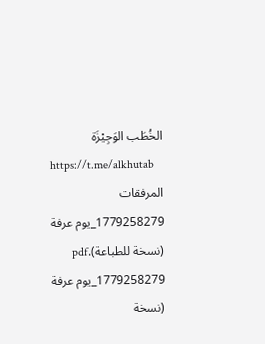الخُطَب الوَجِيْزَة
https://t.me/alkhutab
المرفقات
1779258279_يوم عرفة (نسخة للطباعة).pdf
1779258279_يوم عرفة (نسخة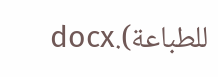للطباعة).docx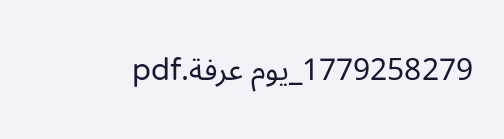1779258279_يوم عرفة.pdf